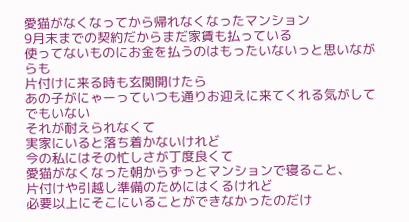愛猫がなくなってから帰れなくなったマンション
9月末までの契約だからまだ家賃も払っている
使ってないものにお金を払うのはもったいないっと思いながらも
片付けに来る時も玄関開けたら
あの子がにゃーっていつも通りお迎えに来てくれる気がして
でもいない
それが耐えられなくて
実家にいると落ち着かないけれど
今の私にはその忙しさが丁度良くて
愛猫がなくなった朝からずっとマンションで寝ること、
片付けや引越し準備のためにはくるけれど
必要以上にそこにいることができなかったのだけ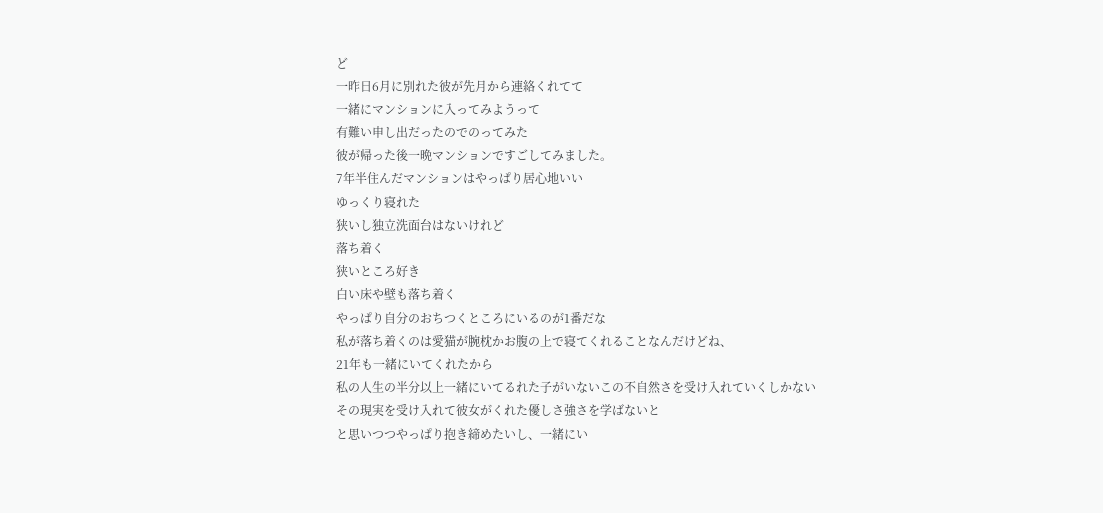ど
一昨日6月に別れた彼が先月から連絡くれてて
一緒にマンションに入ってみようって
有難い申し出だったのでのってみた
彼が帰った後一晩マンションですごしてみました。
7年半住んだマンションはやっぱり居心地いい
ゆっくり寝れた
狭いし独立洗面台はないけれど
落ち着く
狭いところ好き
白い床や壁も落ち着く
やっぱり自分のおちつくところにいるのが1番だな
私が落ち着くのは愛猫が腕枕かお腹の上で寝てくれることなんだけどね、
21年も一緒にいてくれたから
私の人生の半分以上一緒にいてるれた子がいないこの不自然さを受け入れていくしかない
その現実を受け入れて彼女がくれた優しさ強さを学ばないと
と思いつつやっぱり抱き締めたいし、一緒にい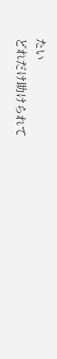たい
どれだけ助けられて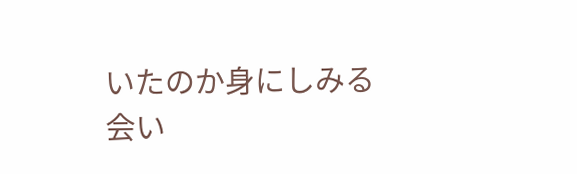いたのか身にしみる
会い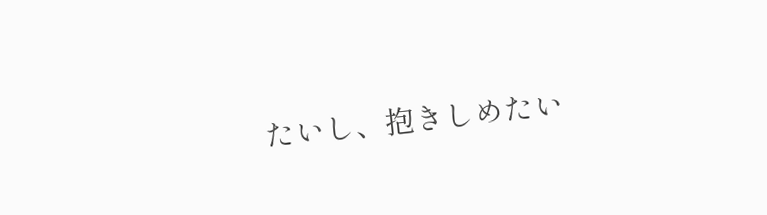たいし、抱きしめたい